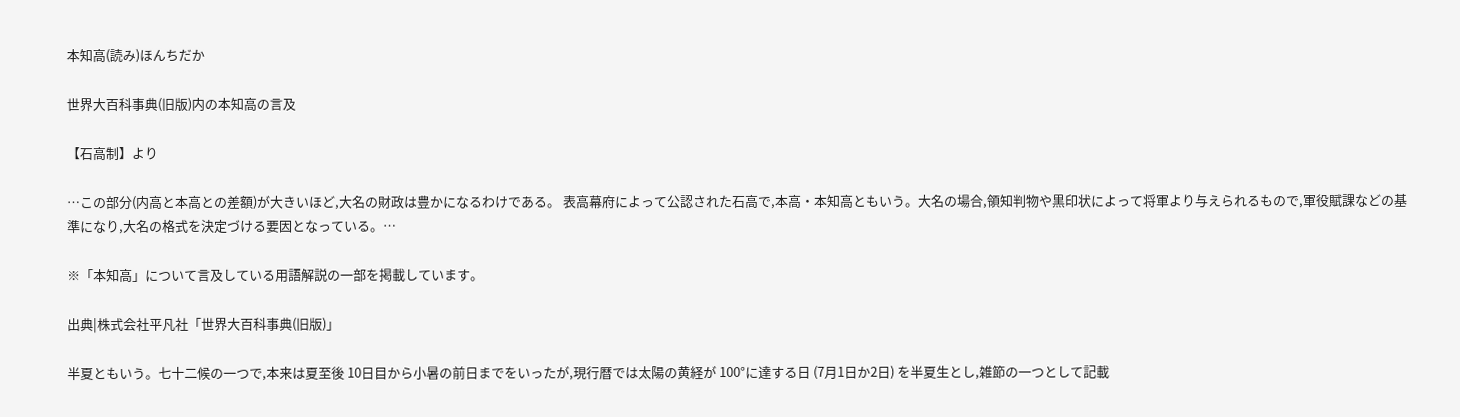本知高(読み)ほんちだか

世界大百科事典(旧版)内の本知高の言及

【石高制】より

…この部分(内高と本高との差額)が大きいほど,大名の財政は豊かになるわけである。 表高幕府によって公認された石高で,本高・本知高ともいう。大名の場合,領知判物や黒印状によって将軍より与えられるもので,軍役賦課などの基準になり,大名の格式を決定づける要因となっている。…

※「本知高」について言及している用語解説の一部を掲載しています。

出典|株式会社平凡社「世界大百科事典(旧版)」

半夏ともいう。七十二候の一つで,本来は夏至後 10日目から小暑の前日までをいったが,現行暦では太陽の黄経が 100°に達する日 (7月1日か2日) を半夏生とし,雑節の一つとして記載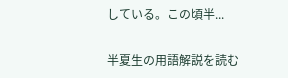している。この頃半...

半夏生の用語解説を読む